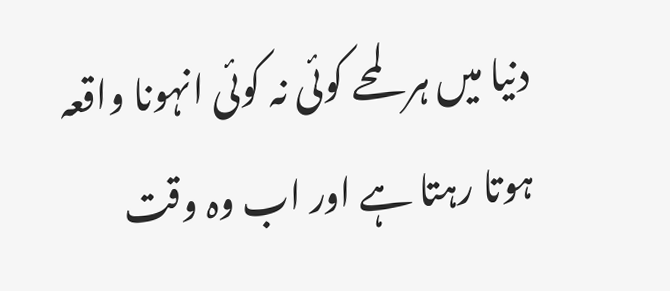دنیا میں ہر لمحے کوئی نہ کوئی انہونا واقعہ ہوتا رہتا ہے اور اب وہ وقت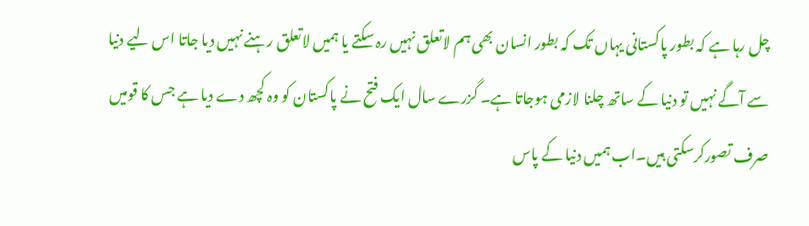چل رہا ہے کہ بطور پاکستانی یہاں تک کہ بطور انسان بھی ہم لاتعلق نہیں رہ سکتے یا ہمیں لاتعلق رہنے نہیں دیا جاتا اس لیے دنیا سے آگے نہیں تو دنیا کے ساتھ چلنا لازمی ہوجاتا ہے۔ گزرے سال ایک فتح نے پاکستان کو وہ کچھ دے دیا ہے جس کا قومیں صرف تصورکرسکتی ہیں۔اب ہمیں دنیا کے پاس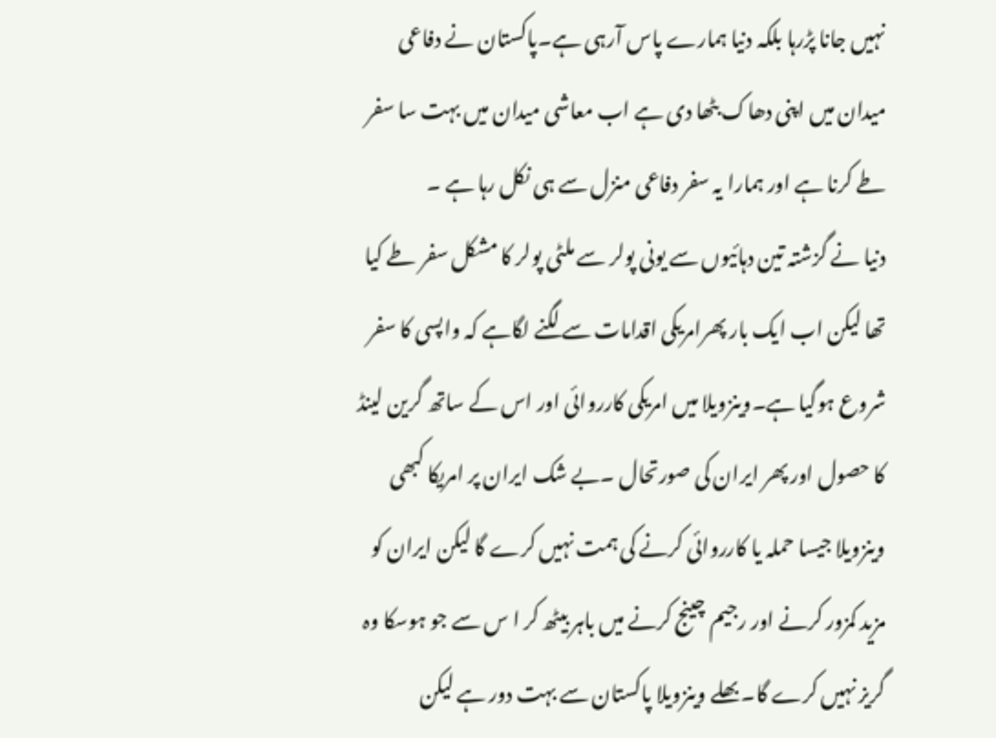نہیں جانا پڑرہا بلکہ دنیا ہمارے پاس آرہی ہے۔پاکستان نے دفاعی میدان میں اپنی دھاک بٹھا دی ہے اب معاشی میدان میں بہت سا سفر طے کرنا ہے اور ہمارا یہ سفر دفاعی منزل سے ہی نکل رہا ہے ۔
دنیا نے گزشتہ تین دہائیوں سے یونی پولر سے ملٹی پولر کا مشکل سفر طے کیا تھا لیکن اب ایک بار پھرامریکی اقدامات سے لگنے لگاہے کہ واپسی کا سفر شروع ہوگیا ہے۔وینزویلا میں امریکی کارروائی اور اس کے ساتھ گرین لینڈ کا حصول اور پھر ایران کی صورتحال ۔بے شک ایران پر امریکا کبھی وینزویلا جیسا حملہ یا کارروائی کرنے کی ہمت نہیں کرے گا لیکن ایران کو مزید کمزور کرنے اور رجیم چینج کرنے میں باہر بیٹھ کر ا س سے جو ہوسکا وہ گریز نہیں کرے گا۔بھلے وینزویلا پاکستان سے بہت دور ہے لیکن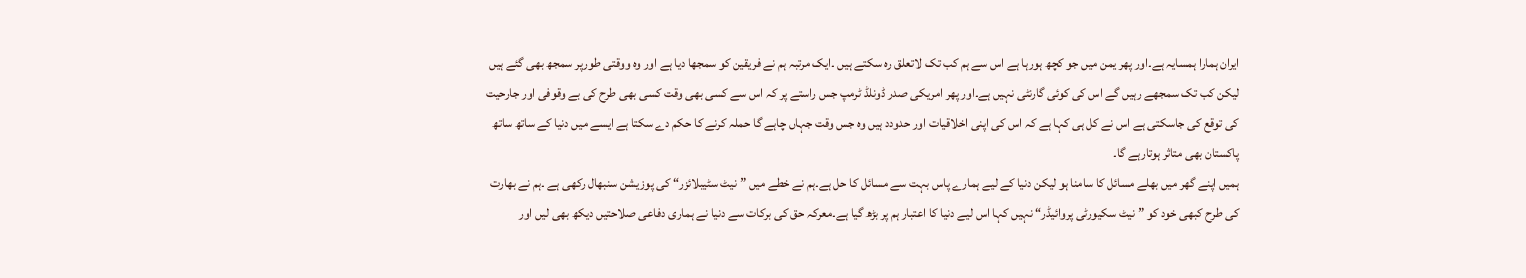ایران ہمارا ہمسایہ ہے۔اور پھر یمن میں جو کچھ ہورہا ہے اس سے ہم کب تک لاتعلق رہ سکتے ہیں ۔ایک مرتبہ ہم نے فریقین کو سمجھا دیا ہے اور وہ ووقتی طورپر سمجھ بھی گئے ہیں لیکن کب تک سمجھے رہیں گے اس کی کوئی گارنٹی نہیں ہے۔اور پھر امریکی صدر ڈونلڈ ٹرمپ جس راستے پر کہ اس سے کسی بھی وقت کسی بھی طرح کی بے وقوفی اور جارحیت کی توقع کی جاسکتی ہے اس نے کل ہی کہا ہے کہ اس کی اپنی اخلاقیات اور حدودد ہیں وہ جس وقت جہاں چاہے گا حملہ کرنے کا حکم دے سکتا ہے ایسے میں دنیا کے ساتھ ساتھ پاکستان بھی متاثر ہوتارہے گا۔
ہمیں اپنے گھر میں بھلے مسائل کا سامنا ہو لیکن دنیا کے لیے ہمارے پاس بہت سے مسائل کا حل ہے۔ہم نے خطے میں ”نیٹ سٹیبلائزر“ کی پوزیشن سنبھال رکھی ہے ۔ہم نے بھارت کی طرح کبھی خود کو ”نیٹ سکیورٹی پروائیڈر“ نہیں کہا اس لیے دنیا کا اعتبار ہم پر بڑھ گیا ہے۔معرکہ حق کی برکات سے دنیا نے ہماری دفاعی صلاحتیں دیکھ بھی لیں اور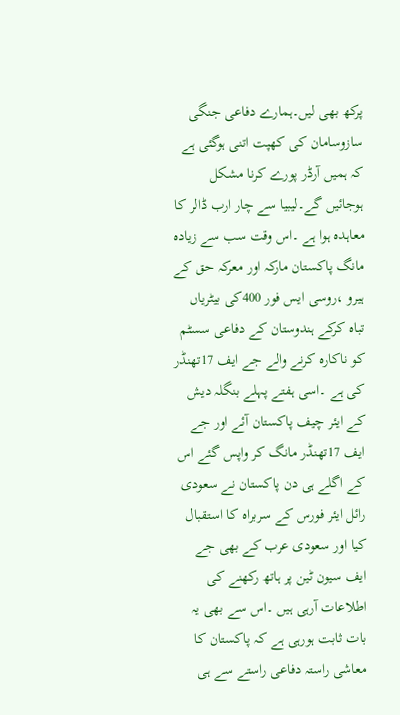پرکھ بھی لیں۔ہمارے دفاعی جنگی سازوسامان کی کھپت اتنی ہوگئی ہے کہ ہمیں آرڈر پورے کرنا مشکل ہوجائیں گے۔لیبیا سے چار ارب ڈالر کا معاہدہ ہوا ہے ۔اس وقت سب سے زیادہ مانگ پاکستان مارکہ اور معرکہ حق کے ہیرو ،روسی ایس فور 400کی بیٹریاں تباہ کرکے ہندوستان کے دفاعی سسٹم کو ناکارہ کرنے والے جے ایف 17تھنڈر کی ہے ۔اسی ہفتے پہلے بنگلہ دیش کے ایئر چیف پاکستان آئے اور جے ایف 17تھنڈر مانگ کر واپس گئے اس کے اگلے ہی دن پاکستان نے سعودی رائل ایئر فورس کے سربراہ کا استقبال کیا اور سعودی عرب کے بھی جے ایف سیون ٹین پر ہاتھ رکھنے کی اطلاعات آرہی ہیں ۔اس سے بھی یہ بات ثابت ہورہی ہے کہ پاکستان کا معاشی راستہ دفاعی راستے سے ہی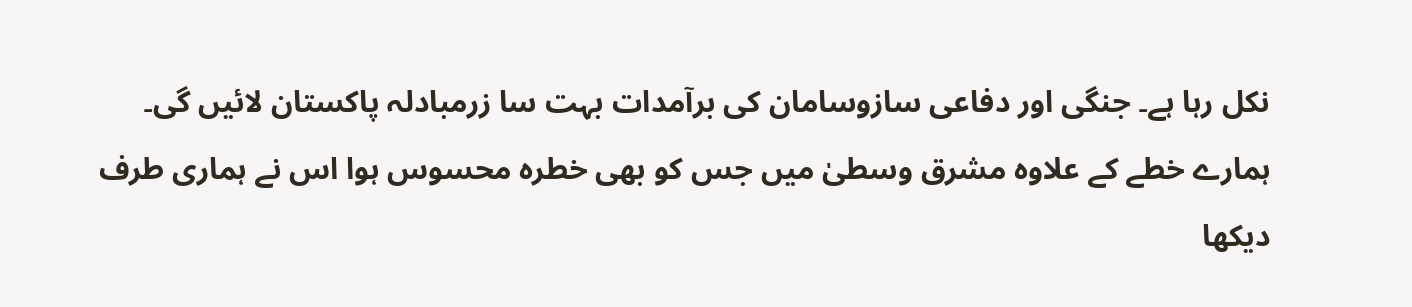نکل رہا ہے۔ جنگی اور دفاعی سازوسامان کی برآمدات بہت سا زرمبادلہ پاکستان لائیں گی۔
ہمارے خطے کے علاوہ مشرق وسطیٰ میں جس کو بھی خطرہ محسوس ہوا اس نے ہماری طرف دیکھا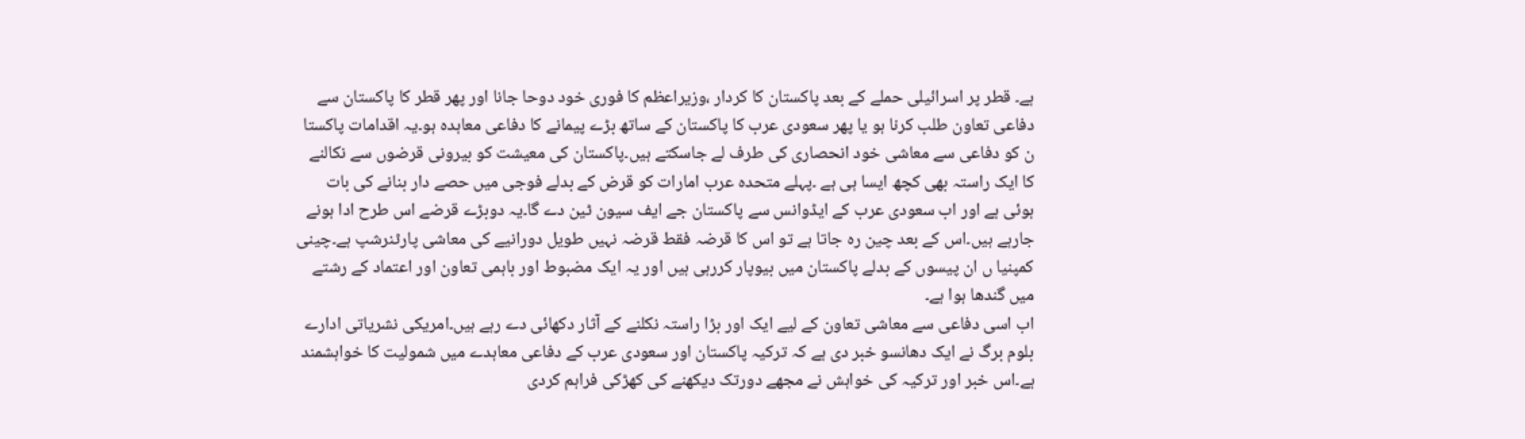ہے۔ قطر پر اسرائیلی حملے کے بعد پاکستان کا کردار ،وزیراعظم کا فوری خود دوحا جانا اور پھر قطر کا پاکستان سے دفاعی تعاون طلب کرنا ہو یا پھر سعودی عرب کا پاکستان کے ساتھ بڑے پیمانے کا دفاعی معاہدہ ہو۔یہ اقدامات پاکستا ن کو دفاعی سے معاشی خود انحصاری کی طرف لے جاسکتے ہیں۔پاکستان کی معیشت کو بیرونی قرضوں سے نکالنے کا ایک راستہ بھی کچھ ایسا ہی ہے ۔پہلے متحدہ عرب امارات کو قرض کے بدلے فوجی میں حصے دار بنانے کی بات ہوئی ہے اور اب سعودی عرب کے ایڈوانس سے پاکستان جے ایف سیون ٹین دے گا۔یہ دوبڑے قرضے اس طرح ادا ہونے جارہے ہیں۔اس کے بعد چین رہ جاتا ہے تو اس کا قرضہ فقط قرضہ نہیں طویل دورانیے کی معاشی پارٹنرشپ ہے۔چینی کمپنیا ں ان پیسوں کے بدلے پاکستان میں بیوپار کررہی ہیں اور یہ ایک مضبوط اور باہمی تعاون اور اعتماد کے رشتے میں گندھا ہوا ہے۔
اب اسی دفاعی سے معاشی تعاون کے لیے ایک اور بڑا راستہ نکلنے کے آثار دکھائی دے رہے ہیں۔امریکی نشریاتی ادارے بلوم برگ نے ایک دھانسو خبر دی ہے کہ ترکیہ پاکستان اور سعودی عرب کے دفاعی معاہدے میں شمولیت کا خواہشمند ہے۔اس خبر اور ترکیہ کی خواہش نے مجھے دورتک دیکھنے کی کھڑکی فراہم کردی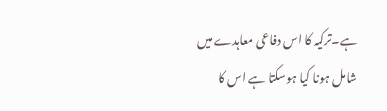ہے۔ترکیہ کا اس دفاعی معاہدے میں شامل ہونا کیا ہوسکتا ہے اس کا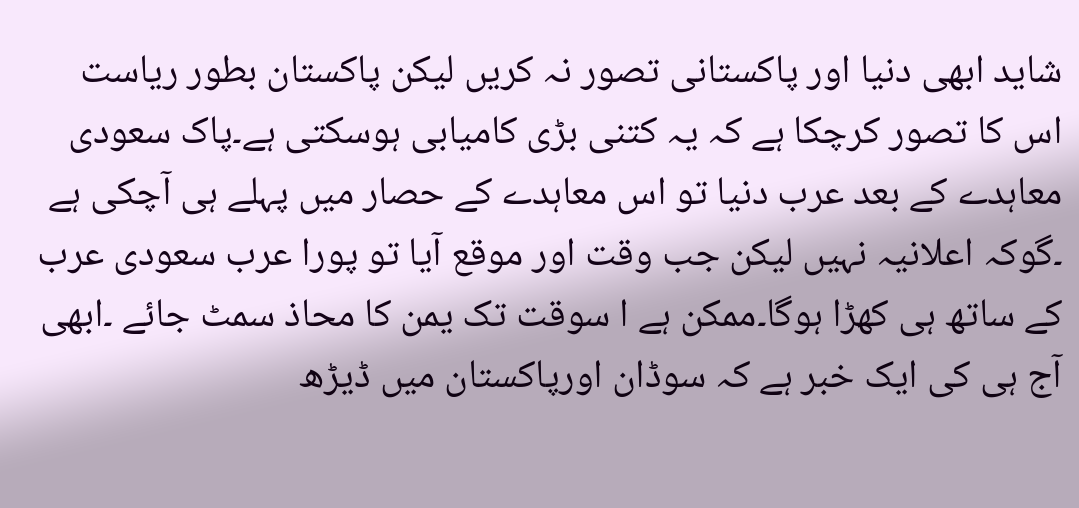شاید ابھی دنیا اور پاکستانی تصور نہ کریں لیکن پاکستان بطور ریاست اس کا تصور کرچکا ہے کہ یہ کتنی بڑی کامیابی ہوسکتی ہے۔پاک سعودی معاہدے کے بعد عرب دنیا تو اس معاہدے کے حصار میں پہلے ہی آچکی ہے ۔گوکہ اعلانیہ نہیں لیکن جب وقت اور موقع آیا تو پورا عرب سعودی عرب کے ساتھ ہی کھڑا ہوگا۔ممکن ہے ا سوقت تک یمن کا محاذ سمٹ جائے ۔ابھی آج ہی کی ایک خبر ہے کہ سوڈان اورپاکستان میں ڈیڑھ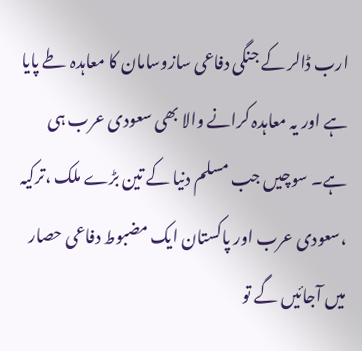ارب ڈالر کے جنگی دفاعی سازوسامان کا معاہدہ طے پایا ہے اور یہ معاہدہ کرانے والا بھی سعودی عرب ہی ہے۔ سوچیں جب مسلم دنیا کے تین بڑے ملک ،ترکیہ ،سعودی عرب اور پاکستان ایک مضبوط دفاعی حصار میں آجائیں گے تو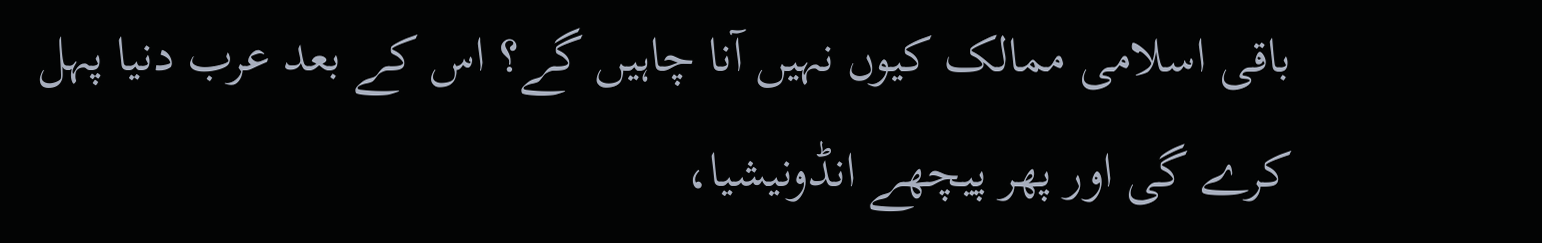باقی اسلامی ممالک کیوں نہیں آنا چاہیں گے؟ اس کے بعد عرب دنیا پہل کرے گی اور پھر پیچھے انڈونیشیا،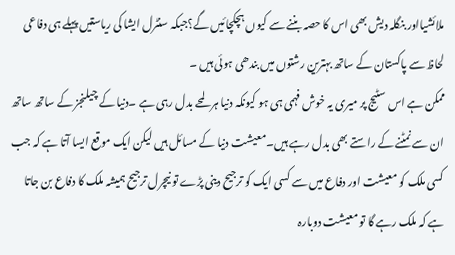ملائشیااور بنگلہ دیش بھی اس کا حصہ بننے سے کیوں ہچکچائیں گے؟جبکہ سنٹرل ایشا کی ریاستیں پہلے ہی دفاعی لحاظ سے پاکستان کے ساتھ بہترین رشتوں میں بندھی ہوئی ہیں ۔
ممکن ہے اس سٹیج پر میری یہ خوش فہمی ہی ہو کیونکہ دنیا ہر لمحے بدل رہی ہے ۔دنیا کے چیلنجز کے ساتھ ساتھ ان سے نمٹنے کے راستے بھی بدل رہے ہیں۔معیشت دنیا کے مسائل ہیں لیکن ایک موقع ایسا آتا ہے کہ جب کسی ملک کو معیشت اور دفاع میں سے کسی ایک کو ترجیح دینی پڑے تو نیچرل ترجیح ہمیشہ ملک کا دفاع بن جاتا ہے کہ ملک رہے گا تو معیشت دوبارہ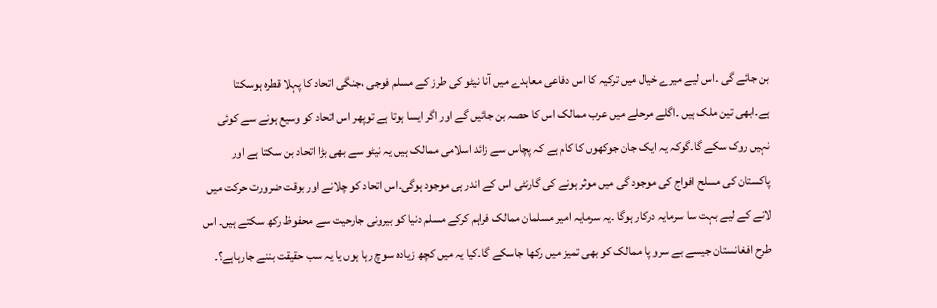بن جائے گی ۔اس لیے میرے خیال میں ترکیہ کا اس دفاعی معاہدے میں آنا نیٹو کی طرز کے مسلم فوجی ،جنگی اتحاد کا پہلا قطرہ ہوسکتا ہے۔ابھی تین ملک ہیں ۔اگلے مرحلے میں عرب ممالک اس کا حصہ بن جائیں گے اور اگر ایسا ہوتا ہے توپھر اس اتحاد کو وسیع ہونے سے کوئی نہیں روک سکے گا۔گوکہ یہ ایک جان جوکھوں کا کام ہے کہ پچاس سے زائد اسلامی ممالک ہیں یہ نیٹو سے بھی بڑا اتحاد بن سکتا ہے اور پاکستان کی مسلح افواج کی موجود گی میں موثر ہونے کی گارنٹی اس کے اندر ہی موجود ہوگی۔اس اتحاد کو چلانے اور بوقت ضرورت حرکت میں لانے کے لیے بہت سا سرمایہ درکار ہوگا ۔یہ سرمایہ امیر مسلمان ممالک فراہم کرکے مسلم دنیا کو بیرونی جارحیت سے محفوظ رکھ سکتے ہیں۔ اس طرح افغانستان جیسے بے سرو پا ممالک کو بھی تمیز میں رکھا جاسکے گا۔کیا یہ میں کچھ زیادہ سوچ رہا ہوں یا یہ سب حقیقت بننے جارہاہے؟۔